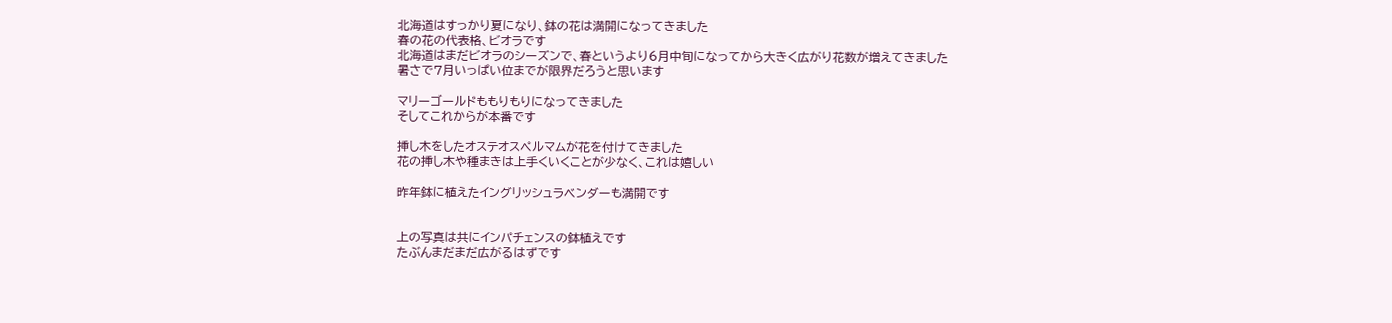北海道はすっかり夏になり、鉢の花は満開になってきました
春の花の代表格、ビオラです
北海道はまだビオラのシーズンで、春というより6月中旬になってから大きく広がり花数が増えてきました
暑さで7月いっぱい位までが限界だろうと思います

マリーゴールドももりもりになってきました
そしてこれからが本番です

挿し木をしたオステオスペルマムが花を付けてきました
花の挿し木や種まきは上手くいくことが少なく、これは嬉しい

昨年鉢に植えたイングリッシュラベンダーも満開です


上の写真は共にインパチェンスの鉢植えです
たぶんまだまだ広がるはずです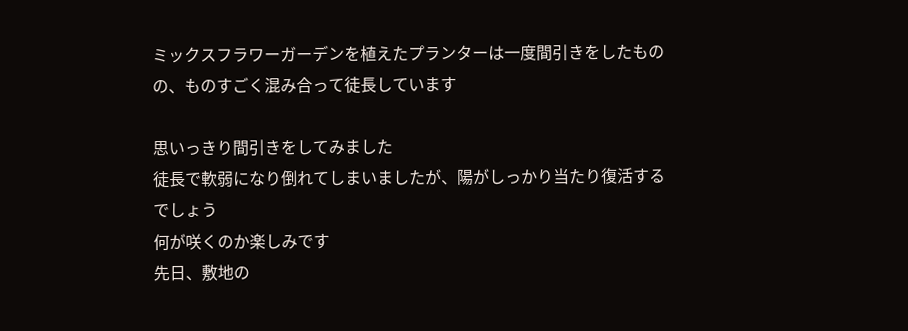ミックスフラワーガーデンを植えたプランターは一度間引きをしたものの、ものすごく混み合って徒長しています

思いっきり間引きをしてみました
徒長で軟弱になり倒れてしまいましたが、陽がしっかり当たり復活するでしょう
何が咲くのか楽しみです
先日、敷地の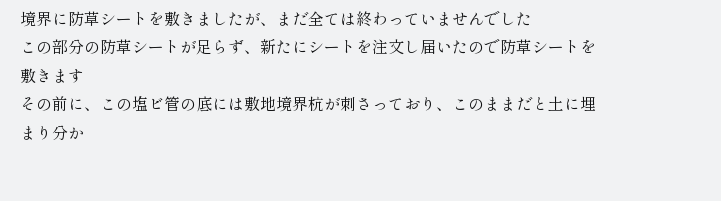境界に防草シートを敷きましたが、まだ全ては終わっていませんでした
この部分の防草シートが足らず、新たにシートを注文し届いたので防草シートを敷きます
その前に、この塩ビ管の底には敷地境界杭が刺さっており、このままだと土に埋まり分か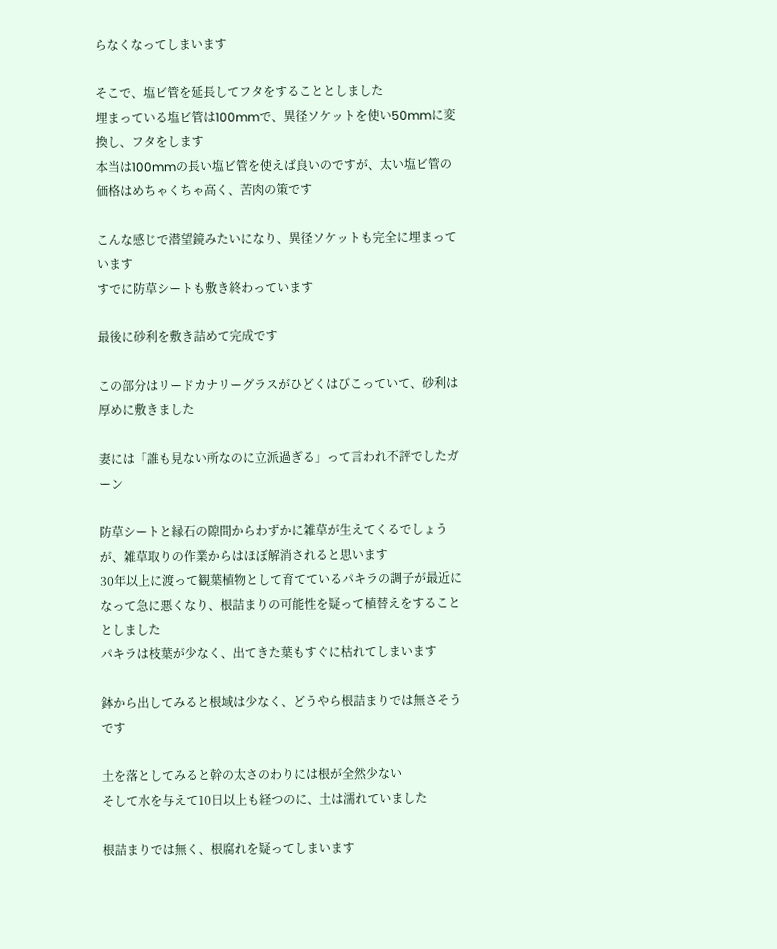らなくなってしまいます

そこで、塩ビ管を延長してフタをすることとしました
埋まっている塩ビ管は100mmで、異径ソケットを使い50mmに変換し、フタをします
本当は100mmの長い塩ビ管を使えば良いのですが、太い塩ビ管の価格はめちゃくちゃ高く、苦肉の策です

こんな感じで潜望鏡みたいになり、異径ソケットも完全に埋まっています
すでに防草シートも敷き終わっています

最後に砂利を敷き詰めて完成です

この部分はリードカナリーグラスがひどくはびこっていて、砂利は厚めに敷きました

妻には「誰も見ない所なのに立派過ぎる」って言われ不評でしたガーン

防草シートと縁石の隙間からわずかに雑草が生えてくるでしょうが、雑草取りの作業からはほぼ解消されると思います
30年以上に渡って観葉植物として育てているパキラの調子が最近になって急に悪くなり、根詰まりの可能性を疑って植替えをすることとしました
パキラは枝葉が少なく、出てきた葉もすぐに枯れてしまいます

鉢から出してみると根域は少なく、どうやら根詰まりでは無さそうです

土を落としてみると幹の太さのわりには根が全然少ない
そして水を与えて10日以上も経つのに、土は濡れていました

根詰まりでは無く、根腐れを疑ってしまいます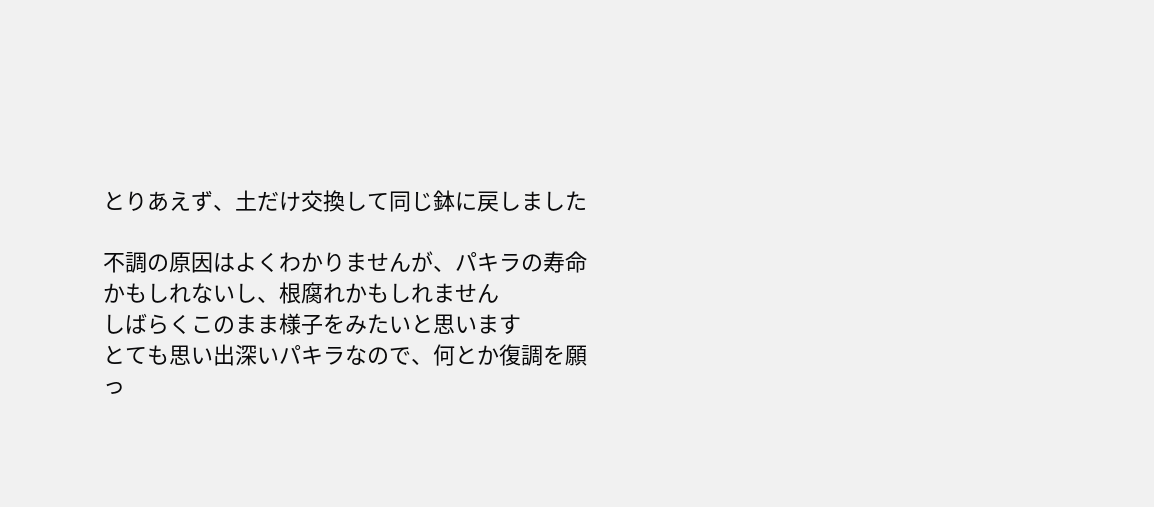とりあえず、土だけ交換して同じ鉢に戻しました

不調の原因はよくわかりませんが、パキラの寿命かもしれないし、根腐れかもしれません
しばらくこのまま様子をみたいと思います
とても思い出深いパキラなので、何とか復調を願っ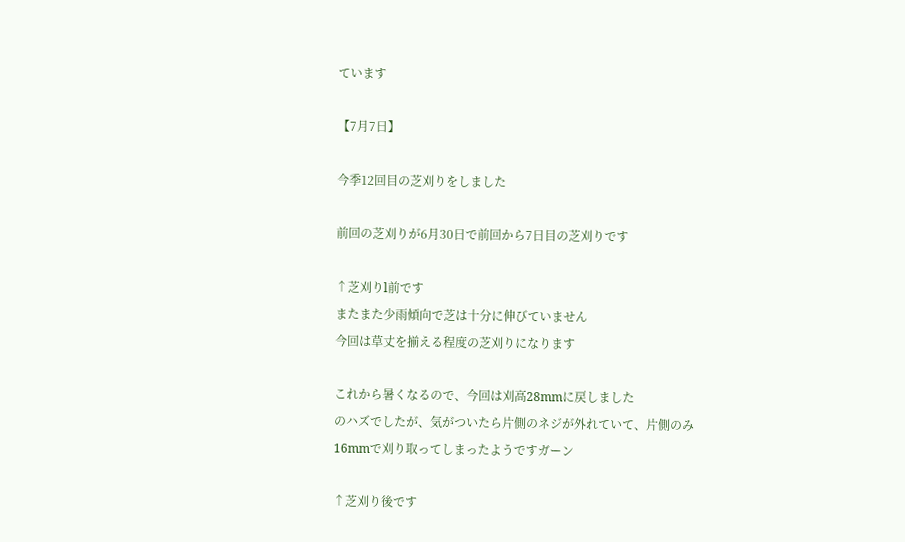ています

【7月7日】

今季12回目の芝刈りをしました

前回の芝刈りが6月30日で前回から7日目の芝刈りです

↑芝刈りl前です
またまた少雨傾向で芝は十分に伸びていません
今回は草丈を揃える程度の芝刈りになります

これから暑くなるので、今回は刈高28mmに戻しました
のハズでしたが、気がついたら片側のネジが外れていて、片側のみ16mmで刈り取ってしまったようですガーン

↑芝刈り後です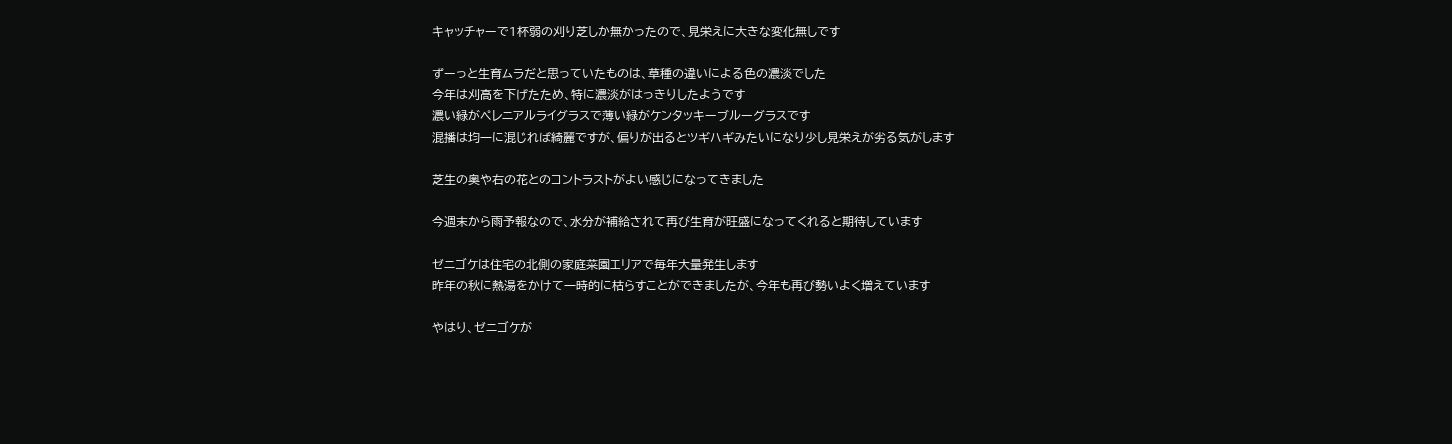キャッチャーで1杯弱の刈り芝しか無かったので、見栄えに大きな変化無しです

ずーっと生育ムラだと思っていたものは、草種の違いによる色の濃淡でした
今年は刈高を下げたため、特に濃淡がはっきりしたようです
濃い緑がペレニアルライグラスで薄い緑がケンタッキーブルーグラスです
混播は均一に混じれば綺麗ですが、偏りが出るとツギハギみたいになり少し見栄えが劣る気がします

芝生の奥や右の花とのコントラストがよい感じになってきました

今週末から雨予報なので、水分が補給されて再び生育が旺盛になってくれると期待しています

ゼニゴケは住宅の北側の家庭菜園エリアで毎年大量発生します
昨年の秋に熱湯をかけて一時的に枯らすことができましたが、今年も再び勢いよく増えています

やはり、ゼニゴケが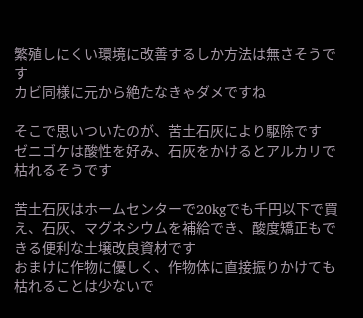繁殖しにくい環境に改善するしか方法は無さそうです
カビ同様に元から絶たなきゃダメですね

そこで思いついたのが、苦土石灰により駆除です
ゼニゴケは酸性を好み、石灰をかけるとアルカリで枯れるそうです

苦土石灰はホームセンターで20kgでも千円以下で買え、石灰、マグネシウムを補給でき、酸度矯正もできる便利な土壌改良資材です
おまけに作物に優しく、作物体に直接振りかけても枯れることは少ないで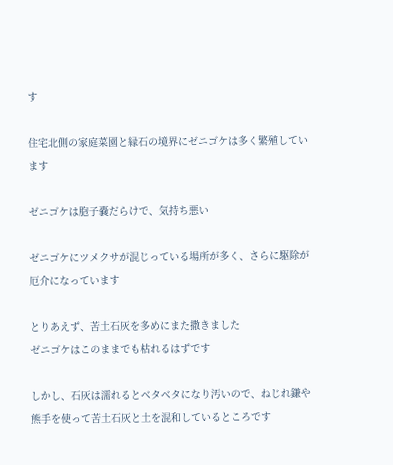す

住宅北側の家庭菜園と縁石の境界にゼニゴケは多く繁殖しています

ゼニゴケは胞子嚢だらけで、気持ち悪い

ゼニゴケにツメクサが混じっている場所が多く、さらに駆除が厄介になっています

とりあえず、苦土石灰を多めにまた撒きました
ゼニゴケはこのままでも枯れるはずです

しかし、石灰は濡れるとベタベタになり汚いので、ねじれ鎌や熊手を使って苦土石灰と土を混和しているところです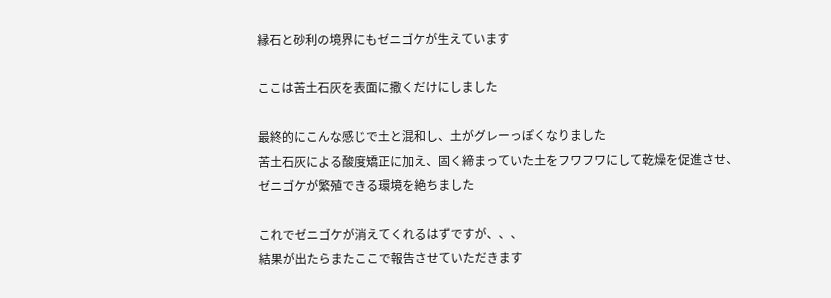縁石と砂利の境界にもゼニゴケが生えています

ここは苦土石灰を表面に撒くだけにしました

最終的にこんな感じで土と混和し、土がグレーっぽくなりました
苦土石灰による酸度矯正に加え、固く締まっていた土をフワフワにして乾燥を促進させ、ゼニゴケが繁殖できる環境を絶ちました

これでゼニゴケが消えてくれるはずですが、、、
結果が出たらまたここで報告させていただきます